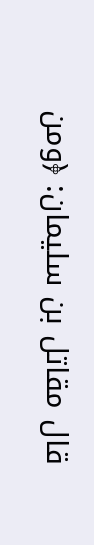قال مقاتل بن سليمان: ﴿ومن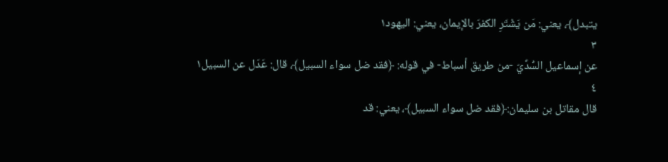يتبدل﴾، يعني: مَن يَشْتَرِ الكفرَ بالإيمان، يعني: اليهود١
٣
عن إسماعيل السُّدِّيّ -من طريق أسباط- في قوله: ﴿فقد ضل سواء السبيل﴾، قال: عَدَل عن السبيل١
٤
قال مقاتل بن سليمان:﴿فقد ضل سواء السبيل﴾، يعني: قد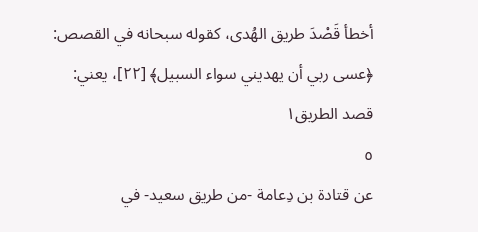أخطأ قَصْدَ طريق الهُدى، كقوله سبحانه في القصص: ﴿عسى ربي أن يهديني سواء السبيل﴾ [٢٢]، يعني: قصد الطريق١
٥
عن قتادة بن دِعامة -من طريق سعيد- في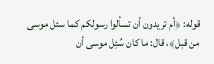قوله: ﴿أم تريدون أن تسألوا رسولكم كما سئل موسى من قبل﴾، قال: ما كان سُئِل موسى أن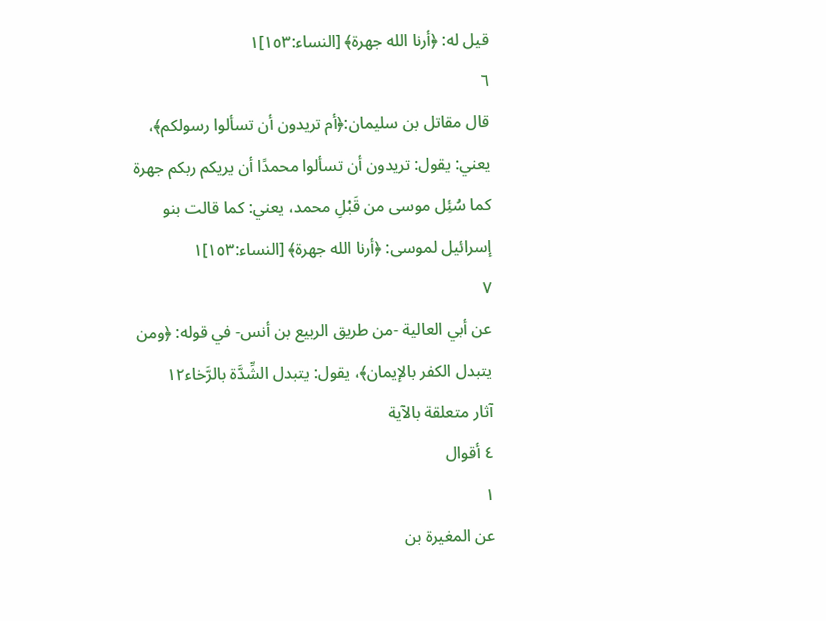قيل له: ﴿أرنا الله جهرة﴾ [النساء:١٥٣]١
٦
قال مقاتل بن سليمان:﴿أم تريدون أن تسألوا رسولكم﴾، يعني: يقول: تريدون أن تسألوا محمدًا أن يريكم ربكم جهرة كما سُئِل موسى من قَبْلِ محمد، يعني: كما قالت بنو إسرائيل لموسى: ﴿أرنا الله جهرة﴾ [النساء:١٥٣]١
٧
عن أبي العالية -من طريق الربيع بن أنس- في قوله: ﴿ومن يتبدل الكفر بالإيمان﴾، يقول: يتبدل الشِّدَّة بالرَّخاء١٢
آثار متعلقة بالآية
٤ أقوال
١
عن المغيرة بن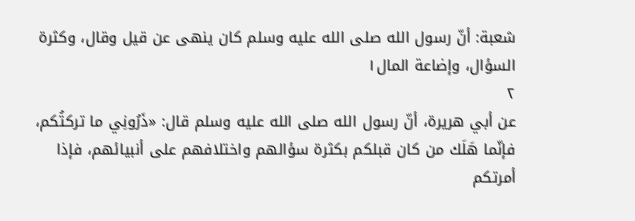شعبة: أنّ رسول الله صلى الله عليه وسلم كان ينهى عن قيل وقال، وكثرة السؤال، وإضاعة المال١
٢
عن أبي هريرة، أنّ رسول الله صلى الله عليه وسلم قال: «ذَرُونِي ما تركتُكم، فإنّما هَلَك من كان قبلكم بكثرة سؤالهم واختلافهم على أنبيائهم، فإذا أمرتكم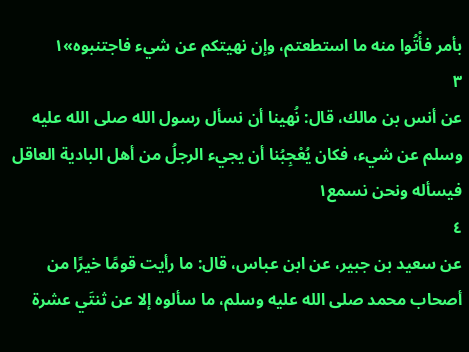بأمر فأْتُوا منه ما استطعتم، وإن نهيتكم عن شيء فاجتنبوه»١
٣
عن أنس بن مالك، قال: نُهينا أن نسأل رسول الله صلى الله عليه وسلم عن شيء، فكان يُعْجِبُنا أن يجيء الرجلُ من أهل البادية العاقل فيسأله ونحن نسمع١
٤
عن سعيد بن جبير، عن ابن عباس، قال: ما رأيت قومًا خيرًا من أصحاب محمد صلى الله عليه وسلم، ما سألوه إلا عن ثنتَي عشرة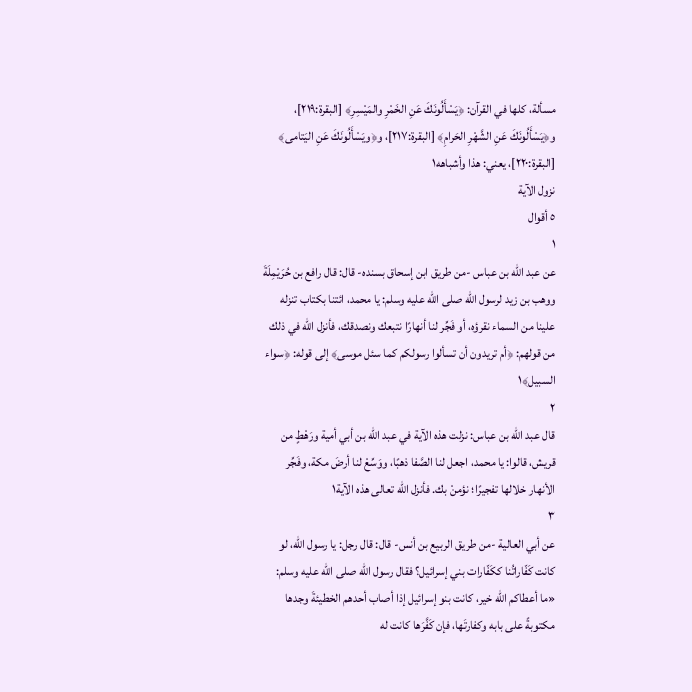مسألة، كلها في القرآن: ﴿يَسْأَلُونَكَ عَنِ الخَمْرِ والمَيْسِرِ﴾ [البقرة:٢١٩]، و﴿يَسْأَلُونَكَ عَنِ الشَّهْرِ الحَرامِ﴾ [البقرة:٢١٧]، و﴿ويَسْأَلُونَكَ عَنِ اليَتامى﴾ [البقرة:٢٢٠]، يعني: هذا وأشباهه١
نزول الآية
٥ أقوال
١
عن عبد الله بن عباس -من طريق ابن إسحاق بسنده- قال: قال رافع بن حُرَيْمِلَةَ ووهب بن زيد لرسول الله صلى الله عليه وسلم: يا محمد، ائتنا بكتاب تنزله علينا من السماء نقرؤه، أو فَجِّر لنا أنهارًا نتبعك ونصدقك، فأنزل الله في ذلك من قولهم: ﴿أم تريدون أن تسألوا رسولكم كما سئل موسى﴾ إلى قوله: ﴿سواء السبيل﴾١
٢
قال عبد الله بن عباس: نزلت هذه الآية في عبد الله بن أبي أمية ورَهْطٍ من قريش، قالوا: يا محمد، اجعل لنا الصَّفا ذهبًا، ووَسِّعْ لنا أرضَ مكة، وفَجِّر الأنهار خلالها تفجيرًا؛ نؤمنْ بك. فأنزل الله تعالى هذه الآية١
٣
عن أبي العالية -من طريق الربيع بن أنس- قال: قال رجل: يا رسول الله، لو كانت كَفّاراتُنا ككَفّارات بني إسرائيل؟ فقال رسول الله صلى الله عليه وسلم: «ما أعطاكم الله خير، كانت بنو إسرائيل إذا أصاب أحدهم الخطيئةَ وجدها مكتوبةً على بابه وكفارتَها، فإن كَفَّرَها كانت له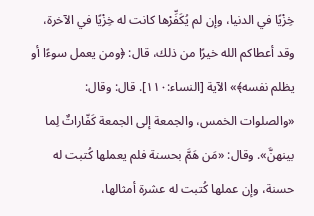خِزْيًا في الدنيا، وإن لم يُكَفِّرْها كانت له خِزْيًا في الآخرة، وقد أعطاكم الله خيرًا من ذلك، قال: ﴿ومن يعمل سوءًا أو يظلم نفسه﴾» الآية [النساء:١١٠]. قال: وقال: «والصلوات الخمس، والجمعة إلى الجمعة كَفّاراتٌ لِما بينهنَّ». وقال: «مَن هَمَّ بحسنة فلم يعملها كُتبت له حسنة، وإن عملها كُتبت له عشرة أمثالها،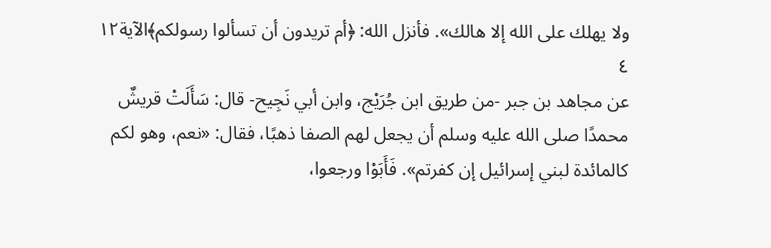ولا يهلك على الله إلا هالك». فأنزل الله: ﴿أم تريدون أن تسألوا رسولكم﴾الآية١٢
٤
عن مجاهد بن جبر -من طريق ابن جُرَيْج، وابن أبي نَجِيح- قال: سَأَلَتْ قريشٌ محمدًا صلى الله عليه وسلم أن يجعل لهم الصفا ذهبًا، فقال: «نعم، وهو لكم كالمائدة لبني إسرائيل إن كفرتم». فَأَبَوْا ورجعوا،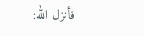فأنزل الله: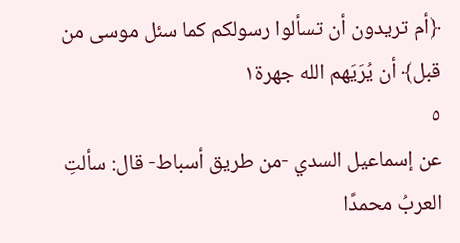﴿أم تريدون أن تسألوا رسولكم كما سئل موسى من قبل﴾ أن يُرَيَهم الله جهرة١
٥
عن إسماعيل السدي -من طريق أسباط- قال: سألتِ العربُ محمدًا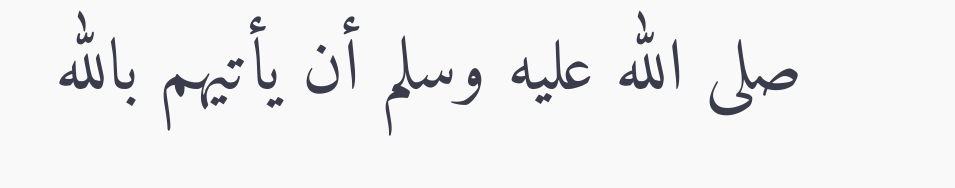صلى الله عليه وسلم أن يأتيهم بالله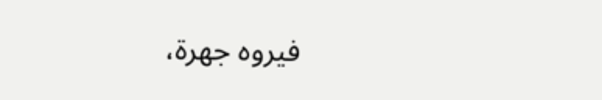فيروه جهرة،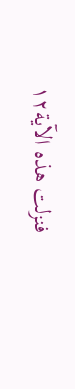فنزلت هذه الآية١٢